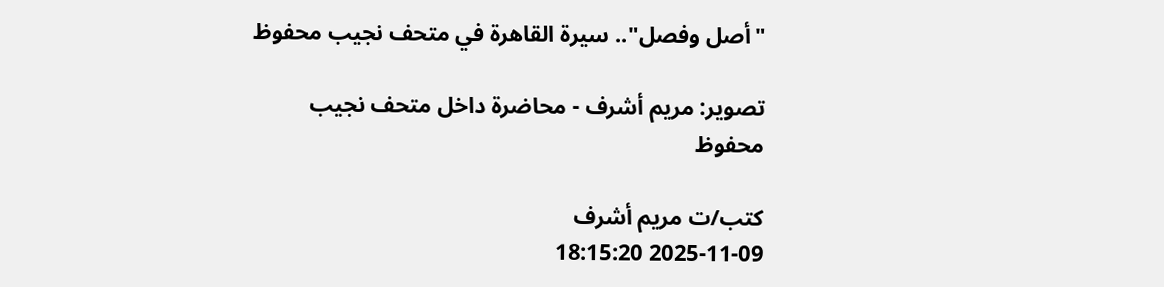"أصل وفصل".. سيرة القاهرة في متحف نجيب محفوظ

تصوير: مريم أشرف - محاضرة داخل متحف نجيب محفوظ

كتب/ت مريم أشرف
2025-11-09 18:15:20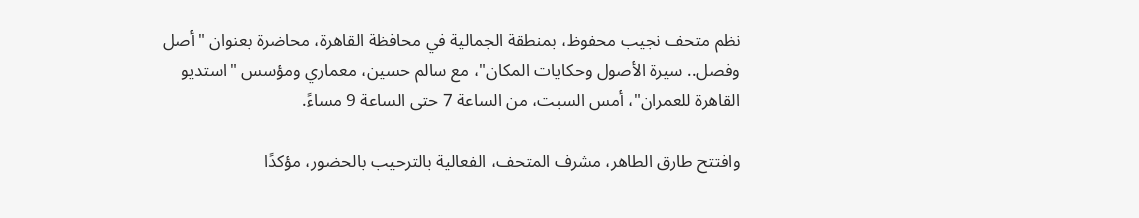نظم متحف نجيب محفوظ، بمنطقة الجمالية في محافظة القاهرة، محاضرة بعنوان "أصل وفصل.. سيرة الأصول وحكايات المكان"، مع سالم حسين، معماري ومؤسس "استديو القاهرة للعمران"، أمس السبت، من الساعة 7 حتى الساعة 9 مساءً.

وافتتح طارق الطاهر، مشرف المتحف، الفعالية بالترحيب بالحضور، مؤكدًا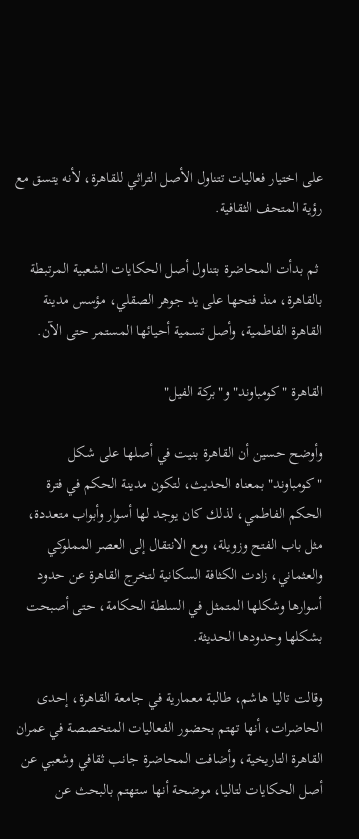على اختيار فعاليات تتناول الأصل التراثي للقاهرة، لأنه يتسق مع رؤية المتحف الثقافية.

 ثم بدأت المحاضرة بتناول أصل الحكايات الشعبية المرتبطة بالقاهرة، منذ فتحها على يد جوهر الصقلي، مؤسس مدينة القاهرة الفاطمية، وأصل تسمية أحيائها المستمر حتى الآن.

القاهرة "كومباوند" و"بركة الفيل"

وأوضح حسين أن القاهرة بنيت في أصلها على شكل "كومباوند" بمعناه الحديث، لتكون مدينة الحكم في فترة الحكم الفاطمي، لذلك كان يوجد لها أسوار وأبواب متعددة، مثل باب الفتح وزويلة، ومع الانتقال إلى العصر المملوكي والعثماني، زادت الكثافة السكانية لتخرج القاهرة عن حدود أسوارها وشكلها المتمثل في السلطة الحكامة، حتى أصبحت بشكلها وحدودها الحديثة.

وقالت تاليا هاشم، طالبة معمارية في جامعة القاهرة، إحدى الحاضرات، أنها تهتم بحضور الفعاليات المتخصصة في عمران القاهرة التاريخية، وأضافت المحاضرة جانب ثقافي وشعبي عن أصل الحكايات لتاليا، موضحة أنها ستهتم بالبحث عن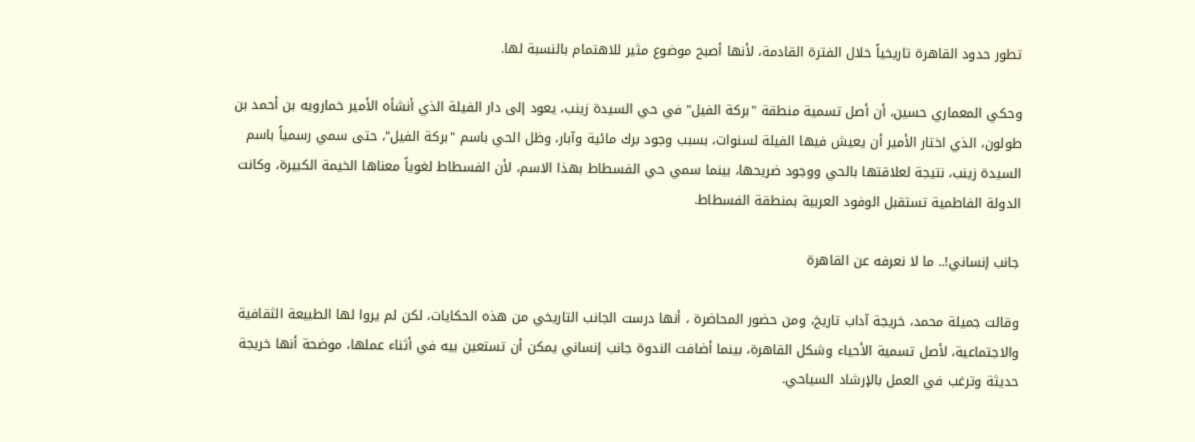تطور حدود القاهرة تاريخياً خلال الفترة القادمة، لأنها أصبح موضوع مثير للاهتمام بالنسبة لها.

وحكي المعماري حسين، أن أصل تسمية منطقة "بركة الفيل" في حي السيدة زينب، يعود إلى دار الفيلة الذي أنشأه الأمير خمارويه بن أحمد بن طولون، الذي اختار الأمير أن يعيش فيها الفيلة لسنوات، بسبب وجود برك مائية وآبار، وظل الحي باسم "بركة الفيل"، حتى سمي رسمياً باسم السيدة زينب، نتيجة لعلاقتها بالحي ووجود ضريحها، بينما سمي حي الفسطاط بهذا الاسم، لأن الفسطاط لغوياً معناها الخيمة الكبيرة، وكانت الدولة الفاطمية تستقبل الوفود العربية بمنطقة الفسطاط.

جانب إنساني!.. ما لا نعرفه عن القاهرة

وقالت جميلة محمد، خريجة آداب تاريخ، ومن حضور المحاضرة ، أنها درست الجانب التاريخي من هذه الحكايات، لكن لم يروا لها الطبيعة الثقافية والاجتماعية، لأصل تسمية الأحياء وشكل القاهرة، بينما أضافت الندوة جانب إنساني يمكن أن تستعين بيه في أثناء عملها، موضحة أنها خريجة حديثة وترغب في العمل بالإرشاد السياحي.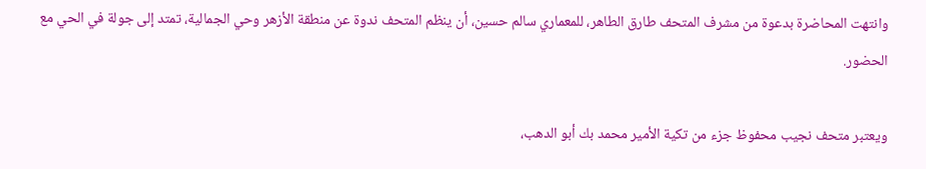وانتهت المحاضرة بدعوة من مشرف المتحف طارق الطاهر، للمعماري سالم حسين، أن ينظم المتحف ندوة عن منطقة الأزهر وحي الجمالية، تمتد إلى جولة في الحي مع الحضور.

ويعتبر متحف نجيب محفوظ جزء من تكية الأمير محمد بك أبو الدهب،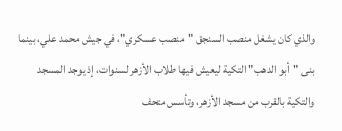والذي كان يشغل منصب السنجق "منصب عسكري"، في جيش محمد علي، بينما بنى "أبو الدهب" التكية ليعيش فيها طلاب الأزهر لسنوات، إذ يوجد المسجد والتكية بالقرب من مسجد الأزهر، وتأسس متحف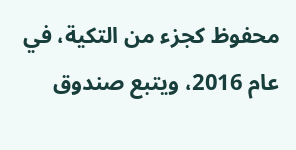محفوظ كجزء من التكية، في عام 2016، ويتبع صندوق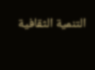التنمية الثقافية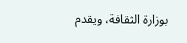بوزارة الثقافة، ويقدم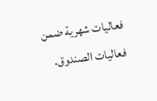فعاليات شهرية ضمن فعاليات الصندوق.